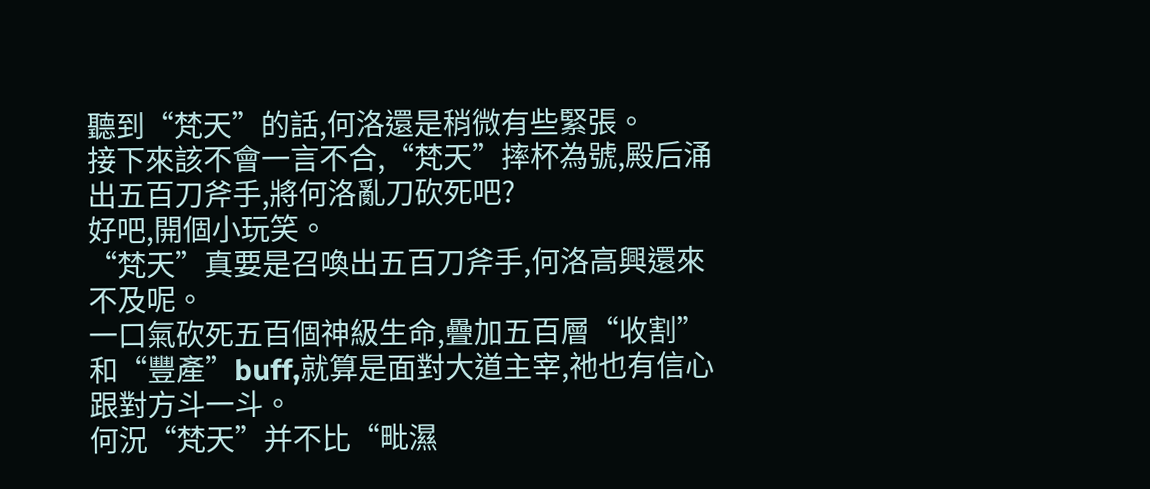聽到“梵天”的話,何洛還是稍微有些緊張。
接下來該不會一言不合,“梵天”摔杯為號,殿后涌出五百刀斧手,將何洛亂刀砍死吧?
好吧,開個小玩笑。
“梵天”真要是召喚出五百刀斧手,何洛高興還來不及呢。
一口氣砍死五百個神級生命,疊加五百層“收割”和“豐產”buff,就算是面對大道主宰,祂也有信心跟對方斗一斗。
何況“梵天”并不比“毗濕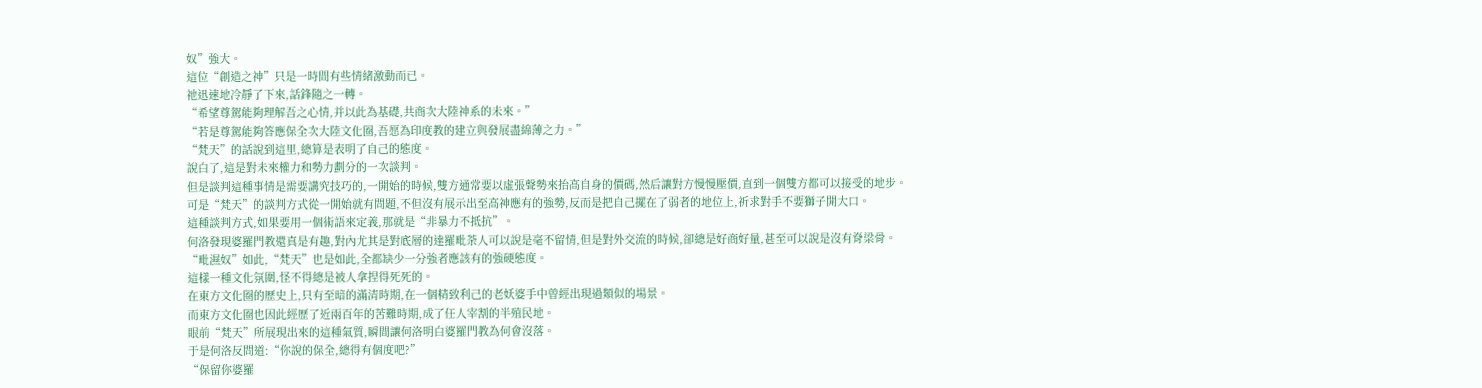奴”強大。
這位“創造之神”只是一時間有些情緒激動而已。
祂迅速地冷靜了下來,話鋒隨之一轉。
“希望尊駕能夠理解吾之心情,并以此為基礎,共商次大陸神系的未來。”
“若是尊駕能夠答應保全次大陸文化圈,吾愿為印度教的建立與發展盡綿薄之力。”
“梵天”的話說到這里,總算是表明了自己的態度。
說白了,這是對未來權力和勢力劃分的一次談判。
但是談判這種事情是需要講究技巧的,一開始的時候,雙方通常要以虛張聲勢來抬高自身的價碼,然后讓對方慢慢壓價,直到一個雙方都可以接受的地步。
可是“梵天”的談判方式從一開始就有問題,不但沒有展示出至高神應有的強勢,反而是把自己擺在了弱者的地位上,祈求對手不要獅子開大口。
這種談判方式,如果要用一個術語來定義,那就是“非暴力不抵抗”。
何洛發現婆羅門教還真是有趣,對內尤其是對底層的達羅毗荼人可以說是毫不留情,但是對外交流的時候,卻總是好商好量,甚至可以說是沒有脊梁骨。
“毗濕奴”如此,“梵天”也是如此,全都缺少一分強者應該有的強硬態度。
這樣一種文化氛圍,怪不得總是被人拿捏得死死的。
在東方文化圈的歷史上,只有至暗的滿清時期,在一個精致利己的老妖婆手中曾經出現過類似的場景。
而東方文化圈也因此經歷了近兩百年的苦難時期,成了任人宰割的半殖民地。
眼前“梵天”所展現出來的這種氣質,瞬間讓何洛明白婆羅門教為何會沒落。
于是何洛反問道:“你說的保全,總得有個度吧?”
“保留你婆羅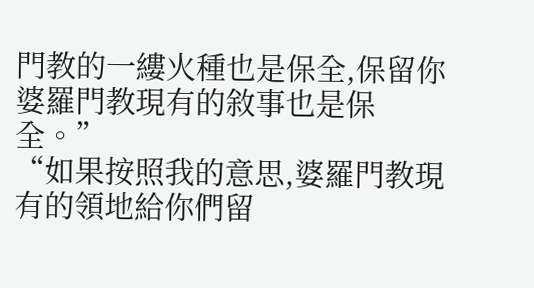門教的一縷火種也是保全,保留你婆羅門教現有的敘事也是保全。”
“如果按照我的意思,婆羅門教現有的領地給你們留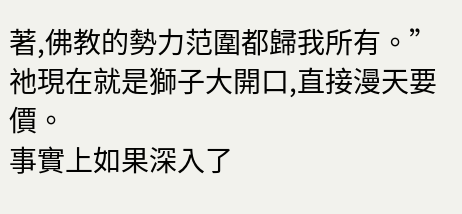著,佛教的勢力范圍都歸我所有。”
祂現在就是獅子大開口,直接漫天要價。
事實上如果深入了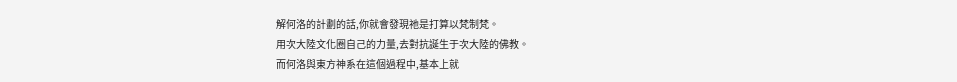解何洛的計劃的話,你就會發現祂是打算以梵制梵。
用次大陸文化圈自己的力量,去對抗誕生于次大陸的佛教。
而何洛與東方神系在這個過程中,基本上就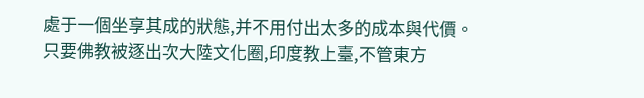處于一個坐享其成的狀態,并不用付出太多的成本與代價。
只要佛教被逐出次大陸文化圈,印度教上臺,不管東方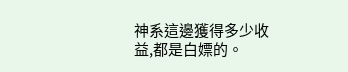神系這邊獲得多少收益,都是白嫖的。